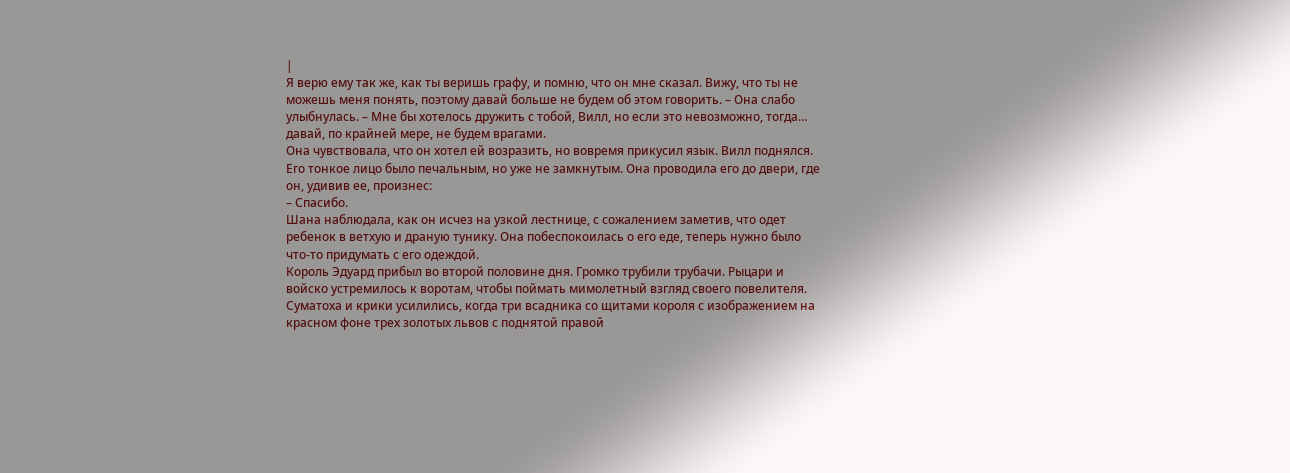|
Я верю ему так же, как ты веришь графу, и помню, что он мне сказал. Вижу, что ты не можешь меня понять, поэтому давай больше не будем об этом говорить. – Она слабо улыбнулась. – Мне бы хотелось дружить с тобой, Вилл, но если это невозможно, тогда… давай, по крайней мере, не будем врагами.
Она чувствовала, что он хотел ей возразить, но вовремя прикусил язык. Вилл поднялся. Его тонкое лицо было печальным, но уже не замкнутым. Она проводила его до двери, где он, удивив ее, произнес:
– Спасибо.
Шана наблюдала, как он исчез на узкой лестнице, с сожалением заметив, что одет ребенок в ветхую и драную тунику. Она побеспокоилась о его еде, теперь нужно было что-то придумать с его одеждой.
Король Эдуард прибыл во второй половине дня. Громко трубили трубачи. Рыцари и войско устремилось к воротам, чтобы поймать мимолетный взгляд своего повелителя. Суматоха и крики усилились, когда три всадника со щитами короля с изображением на красном фоне трех золотых львов с поднятой правой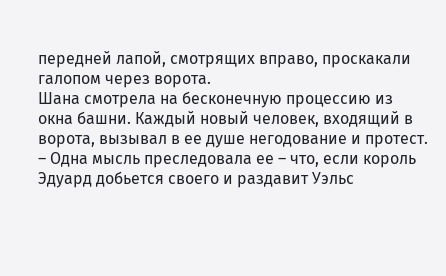передней лапой, смотрящих вправо, проскакали галопом через ворота.
Шана смотрела на бесконечную процессию из окна башни. Каждый новый человек, входящий в ворота, вызывал в ее душе негодование и протест.
– Одна мысль преследовала ее – что, если король Эдуард добьется своего и раздавит Уэльс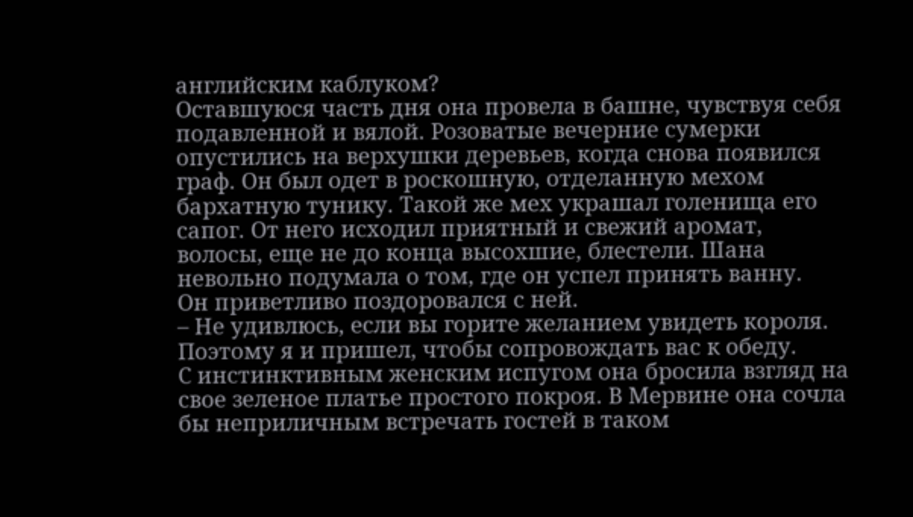английским каблуком?
Оставшуюся часть дня она провела в башне, чувствуя себя подавленной и вялой. Розоватые вечерние сумерки опустились на верхушки деревьев, когда снова появился граф. Он был одет в роскошную, отделанную мехом бархатную тунику. Такой же мех украшал голенища его сапог. От него исходил приятный и свежий аромат, волосы, еще не до конца высохшие, блестели. Шана невольно подумала о том, где он успел принять ванну.
Он приветливо поздоровался с ней.
– Не удивлюсь, если вы горите желанием увидеть короля. Поэтому я и пришел, чтобы сопровождать вас к обеду.
С инстинктивным женским испугом она бросила взгляд на свое зеленое платье простого покроя. В Мервине она сочла бы неприличным встречать гостей в таком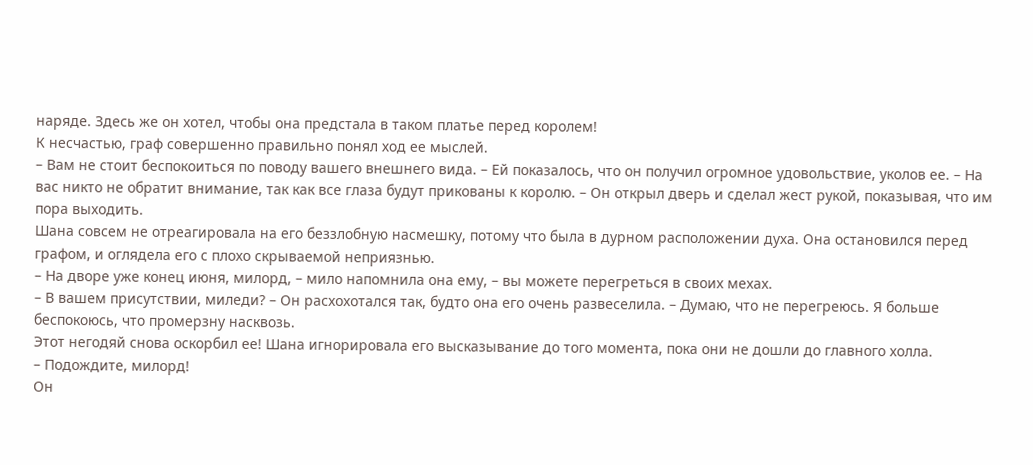наряде. Здесь же он хотел, чтобы она предстала в таком платье перед королем!
К несчастью, граф совершенно правильно понял ход ее мыслей.
– Вам не стоит беспокоиться по поводу вашего внешнего вида. – Ей показалось, что он получил огромное удовольствие, уколов ее. – На вас никто не обратит внимание, так как все глаза будут прикованы к королю. – Он открыл дверь и сделал жест рукой, показывая, что им пора выходить.
Шана совсем не отреагировала на его беззлобную насмешку, потому что была в дурном расположении духа. Она остановился перед графом, и оглядела его с плохо скрываемой неприязнью.
– На дворе уже конец июня, милорд, – мило напомнила она ему, – вы можете перегреться в своих мехах.
– В вашем присутствии, миледи? – Он расхохотался так, будто она его очень развеселила. – Думаю, что не перегреюсь. Я больше беспокоюсь, что промерзну насквозь.
Этот негодяй снова оскорбил ее! Шана игнорировала его высказывание до того момента, пока они не дошли до главного холла.
– Подождите, милорд!
Он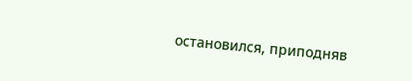остановился, приподняв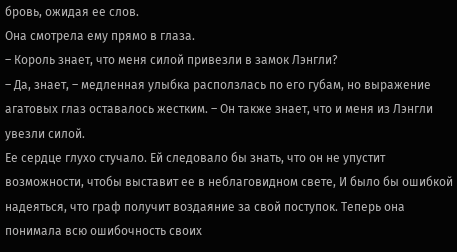бровь, ожидая ее слов.
Она смотрела ему прямо в глаза.
– Король знает, что меня силой привезли в замок Лэнгли?
– Да, знает, – медленная улыбка расползлась по его губам, но выражение агатовых глаз оставалось жестким. – Он также знает, что и меня из Лэнгли увезли силой.
Ее сердце глухо стучало. Ей следовало бы знать, что он не упустит возможности, чтобы выставит ее в неблаговидном свете, И было бы ошибкой надеяться, что граф получит воздаяние за свой поступок. Теперь она понимала всю ошибочность своих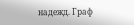надежд. Граф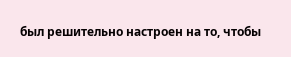был решительно настроен на то, чтобы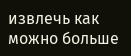извлечь как можно больше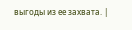выгоды из ее захвата. |